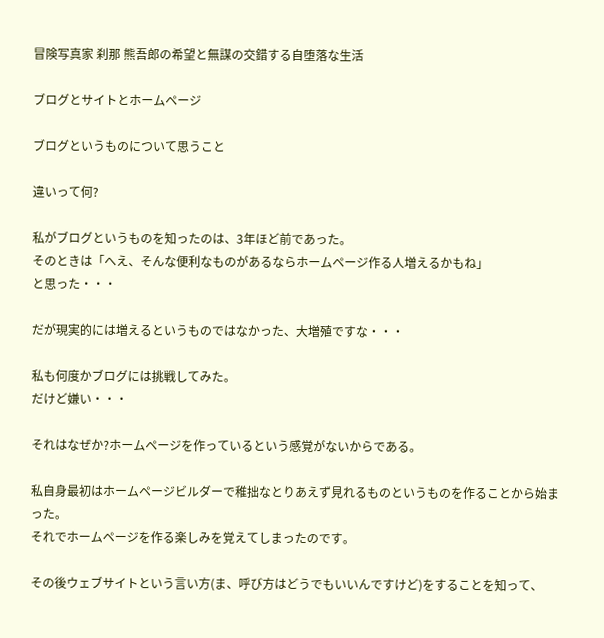冒険写真家 刹那 熊吾郎の希望と無謀の交錯する自堕落な生活

ブログとサイトとホームページ

ブログというものについて思うこと

違いって何?

私がブログというものを知ったのは、3年ほど前であった。
そのときは「へえ、そんな便利なものがあるならホームページ作る人増えるかもね」
と思った・・・

だが現実的には増えるというものではなかった、大増殖ですな・・・

私も何度かブログには挑戦してみた。
だけど嫌い・・・

それはなぜか?ホームページを作っているという感覚がないからである。

私自身最初はホームページビルダーで稚拙なとりあえず見れるものというものを作ることから始まった。
それでホームページを作る楽しみを覚えてしまったのです。

その後ウェブサイトという言い方(ま、呼び方はどうでもいいんですけど)をすることを知って、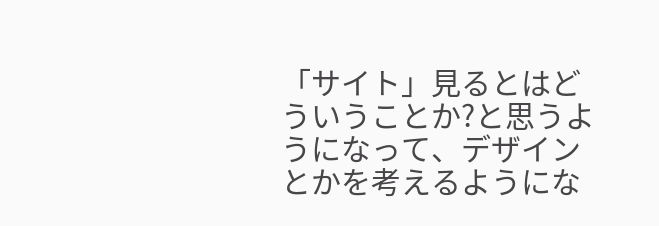「サイト」見るとはどういうことか?と思うようになって、デザインとかを考えるようにな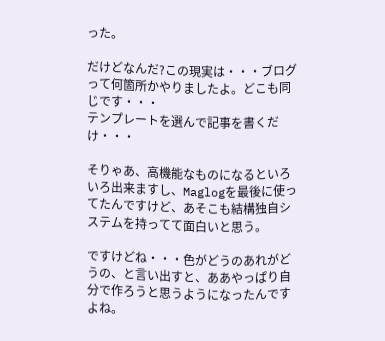った。

だけどなんだ?この現実は・・・ブログって何箇所かやりましたよ。どこも同じです・・・
テンプレートを選んで記事を書くだけ・・・

そりゃあ、高機能なものになるといろいろ出来ますし、Maglogを最後に使ってたんですけど、あそこも結構独自システムを持ってて面白いと思う。

ですけどね・・・色がどうのあれがどうの、と言い出すと、ああやっぱり自分で作ろうと思うようになったんですよね。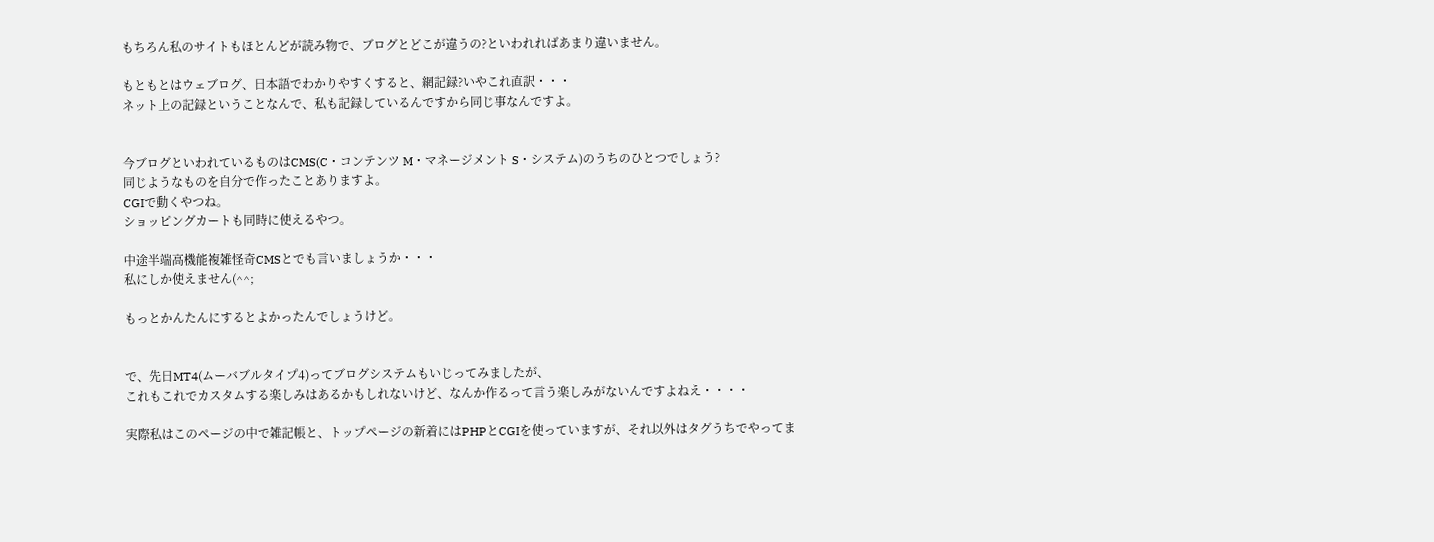もちろん私のサイトもほとんどが読み物で、ブログとどこが違うの?といわれればあまり違いません。

もともとはウェブログ、日本語でわかりやすくすると、網記録?いやこれ直訳・・・
ネット上の記録ということなんで、私も記録しているんですから同じ事なんですよ。


今ブログといわれているものはCMS(C・コンテンツ M・マネージメント S・システム)のうちのひとつでしょう?
同じようなものを自分で作ったことありますよ。
CGIで動くやつね。
ショッピングカートも同時に使えるやつ。

中途半端高機能複雑怪奇CMSとでも言いましょうか・・・
私にしか使えません(^^;

もっとかんたんにするとよかったんでしょうけど。


で、先日MT4(ムーバブルタイプ4)ってブログシステムもいじってみましたが、
これもこれでカスタムする楽しみはあるかもしれないけど、なんか作るって言う楽しみがないんですよねえ・・・・

実際私はこのページの中で雑記帳と、トップページの新着にはPHPとCGIを使っていますが、それ以外はタグうちでやってま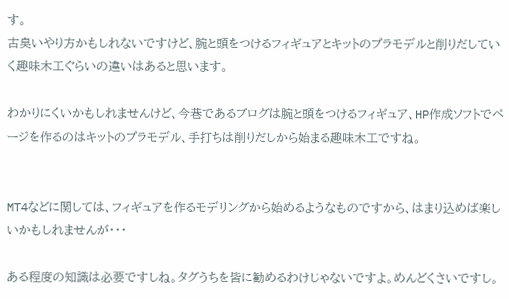す。
古臭いやり方かもしれないですけど、腕と頭をつけるフィギュアとキットのプラモデルと削りだしていく趣味木工ぐらいの違いはあると思います。

わかりにくいかもしれませんけど、今巷であるブログは腕と頭をつけるフィギュア、HP作成ソフトでページを作るのはキットのプラモデル、手打ちは削りだしから始まる趣味木工ですね。


MT4などに関しては、フィギュアを作るモデリングから始めるようなものですから、はまり込めば楽しいかもしれませんが・・・

ある程度の知識は必要ですしね。タグうちを皆に勧めるわけじゃないですよ。めんどくさいですし。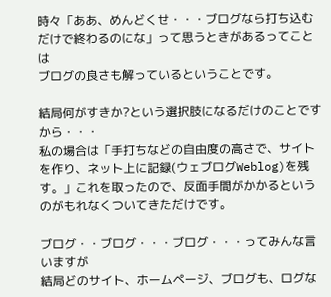時々「ああ、めんどくせ・・・ブログなら打ち込むだけで終わるのにな」って思うときがあるってことは
ブログの良さも解っているということです。

結局何がすきか?という選択肢になるだけのことですから・・・
私の場合は「手打ちなどの自由度の高さで、サイトを作り、ネット上に記録(ウェブログWeblog)を残す。」これを取ったので、反面手間がかかるというのがもれなくついてきただけです。

ブログ・・ブログ・・・ブログ・・・ってみんな言いますが
結局どのサイト、ホームページ、ブログも、ログな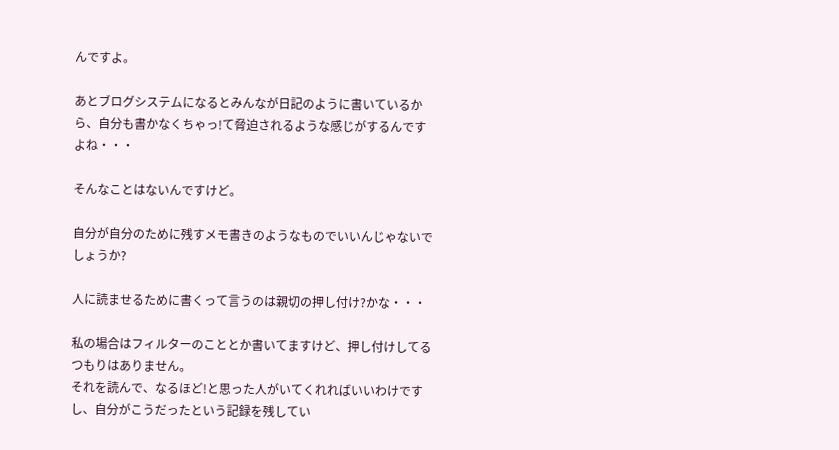んですよ。

あとブログシステムになるとみんなが日記のように書いているから、自分も書かなくちゃっ!て脅迫されるような感じがするんですよね・・・

そんなことはないんですけど。

自分が自分のために残すメモ書きのようなものでいいんじゃないでしょうか?

人に読ませるために書くって言うのは親切の押し付け?かな・・・

私の場合はフィルターのこととか書いてますけど、押し付けしてるつもりはありません。
それを読んで、なるほど!と思った人がいてくれればいいわけですし、自分がこうだったという記録を残してい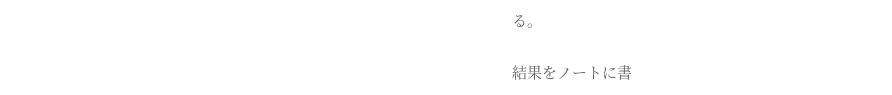る。

結果をノートに書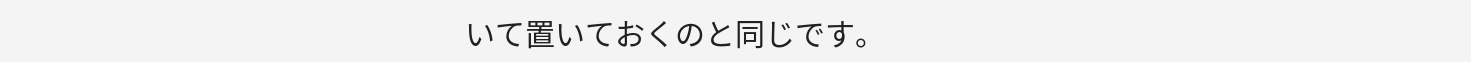いて置いておくのと同じです。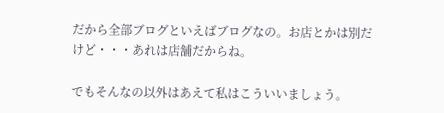だから全部ブログといえばブログなの。お店とかは別だけど・・・あれは店舗だからね。

でもそんなの以外はあえて私はこういいましょう。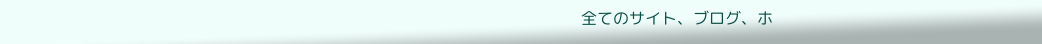全てのサイト、ブログ、ホ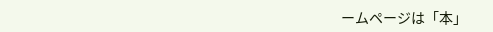ームページは「本」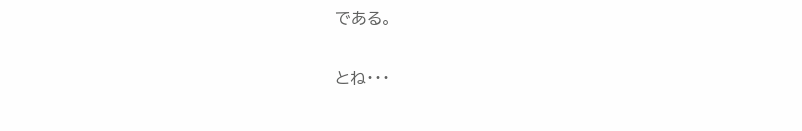である。

とね・・・